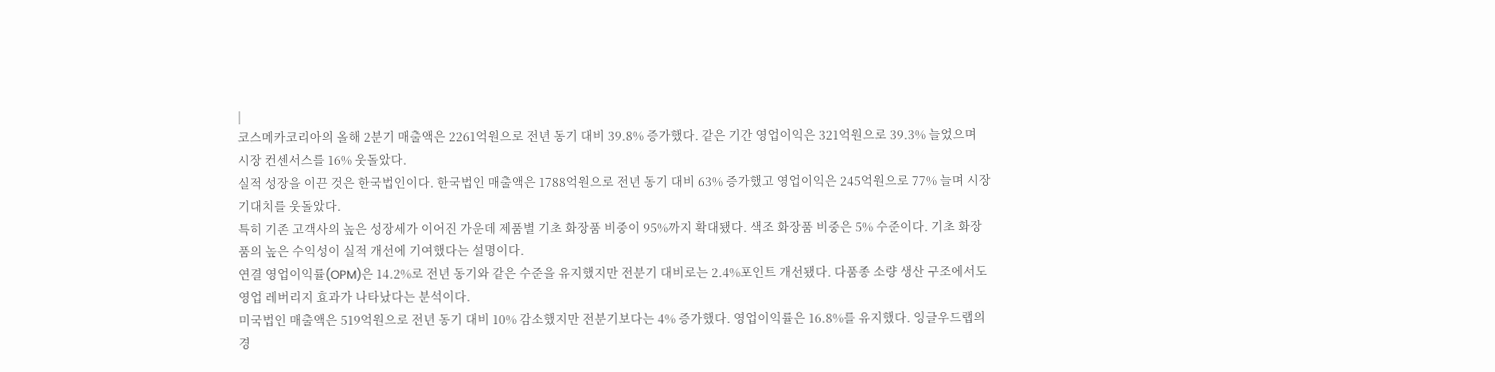|
코스메카코리아의 올해 2분기 매출액은 2261억원으로 전년 동기 대비 39.8% 증가했다. 같은 기간 영업이익은 321억원으로 39.3% 늘었으며 시장 컨센서스를 16% 웃돌았다.
실적 성장을 이끈 것은 한국법인이다. 한국법인 매출액은 1788억원으로 전년 동기 대비 63% 증가했고 영업이익은 245억원으로 77% 늘며 시장 기대치를 웃돌았다.
특히 기존 고객사의 높은 성장세가 이어진 가운데 제품별 기초 화장품 비중이 95%까지 확대됐다. 색조 화장품 비중은 5% 수준이다. 기초 화장품의 높은 수익성이 실적 개선에 기여했다는 설명이다.
연결 영업이익률(OPM)은 14.2%로 전년 동기와 같은 수준을 유지했지만 전분기 대비로는 2.4%포인트 개선됐다. 다품종 소량 생산 구조에서도 영업 레버리지 효과가 나타났다는 분석이다.
미국법인 매출액은 519억원으로 전년 동기 대비 10% 감소했지만 전분기보다는 4% 증가했다. 영업이익률은 16.8%를 유지했다. 잉글우드랩의 경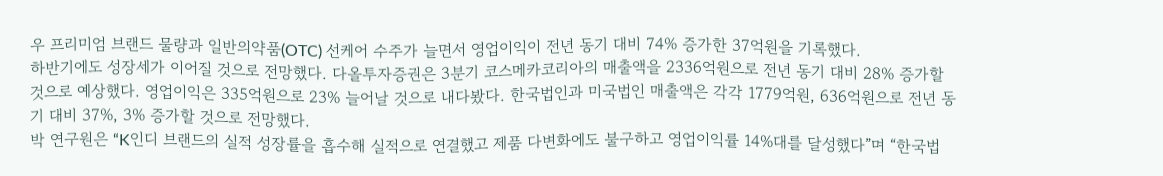우 프리미엄 브랜드 물량과 일반의약품(OTC) 선케어 수주가 늘면서 영업이익이 전년 동기 대비 74% 증가한 37억원을 기록했다.
하반기에도 성장세가 이어질 것으로 전망했다. 다올투자증권은 3분기 코스메카코리아의 매출액을 2336억원으로 전년 동기 대비 28% 증가할 것으로 예상했다. 영업이익은 335억원으로 23% 늘어날 것으로 내다봤다. 한국법인과 미국법인 매출액은 각각 1779억원, 636억원으로 전년 동기 대비 37%, 3% 증가할 것으로 전망했다.
박 연구원은 “K인디 브랜드의 실적 성장률을 흡수해 실적으로 연결했고 제품 다변화에도 불구하고 영업이익률 14%대를 달성했다”며 “한국법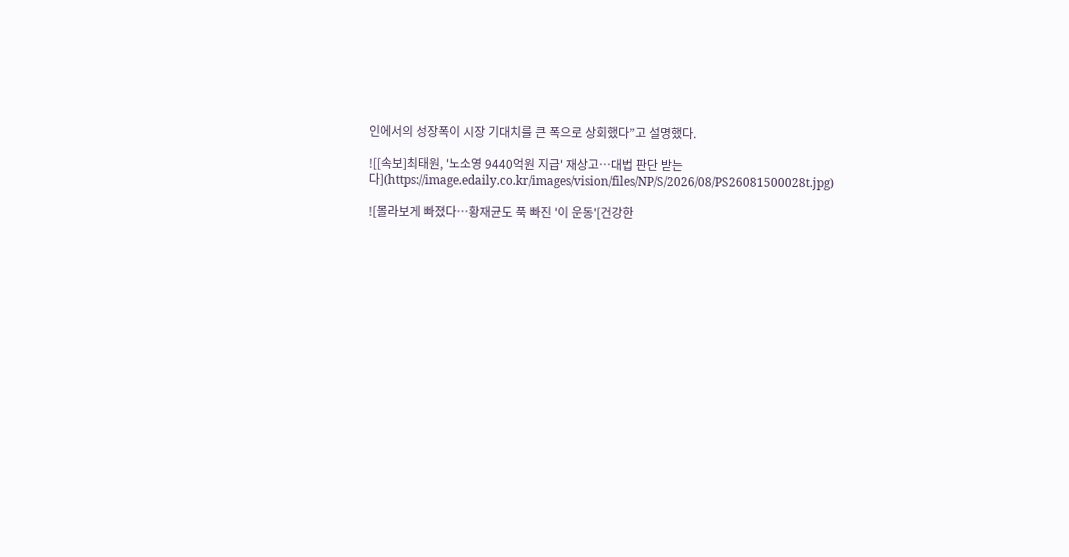인에서의 성장폭이 시장 기대치를 큰 폭으로 상회했다”고 설명했다.

![[속보]최태원, '노소영 9440억원 지급' 재상고…대법 판단 받는다](https://image.edaily.co.kr/images/vision/files/NP/S/2026/08/PS26081500028t.jpg)

![몰라보게 빠졌다…황재균도 푹 빠진 '이 운동'[건강한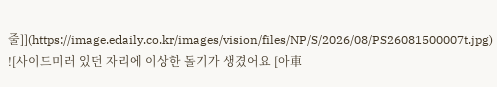줄]](https://image.edaily.co.kr/images/vision/files/NP/S/2026/08/PS26081500007t.jpg)
![사이드미러 있던 자리에 이상한 돌기가 생겼어요 [아車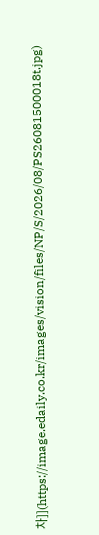차]](https://image.edaily.co.kr/images/vision/files/NP/S/2026/08/PS26081500018t.jpg)